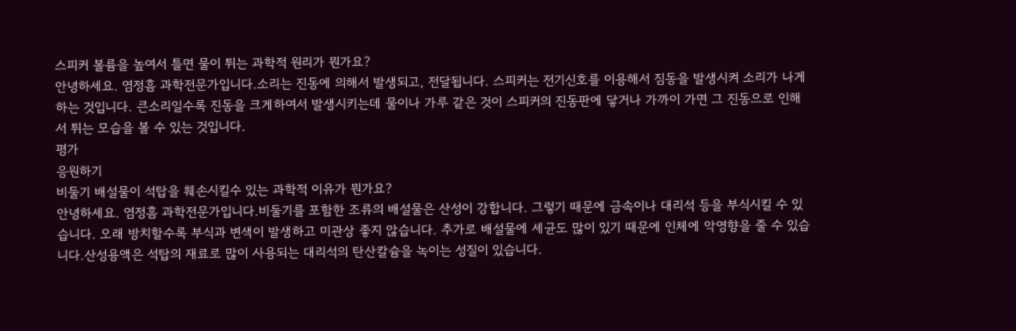스피커 볼륨을 높여서 틀면 물이 튀는 과학적 원리가 뭔가요?
안녕하세요. 염정흠 과학전문가입니다.소리는 진동에 의해서 발생되고, 전달됩니다. 스피커는 전기신호를 이용해서 짐동을 발생시켜 소리가 나게 하는 것입니다. 큰소리일수록 진동을 크게하여서 발생시키는데 물이나 가루 같은 것이 스피커의 진동판에 닿거나 가까이 가면 그 진동으로 인해서 튀는 모습을 볼 수 있는 것입니다.
평가
응원하기
비둘기 배설물이 석탑을 훼손시킬수 있는 과학적 이유가 뭔가요?
안녕하세요. 염정흠 과학전문가입니다.비둘기를 포함한 조류의 배설물은 산성이 강합니다. 그렇기 때문에 금속이나 대리석 등을 부식시킬 수 있습니다. 오래 방치할수록 부식과 변색이 발생하고 미관상 좋지 않습니다. 추가로 배설물에 세균도 많이 있기 때문에 인체에 악영향을 줄 수 있습니다.산성용액은 석탑의 재료로 많이 사용되는 대리석의 탄산칼슘을 녹이는 성질이 있습니다.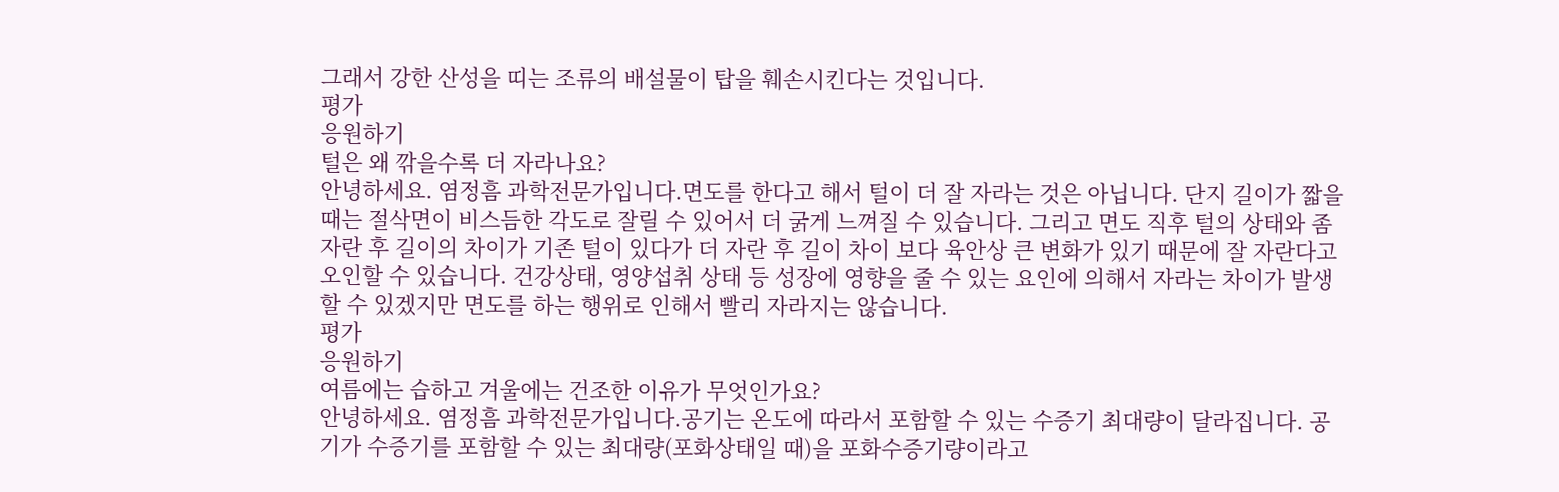그래서 강한 산성을 띠는 조류의 배설물이 탑을 훼손시킨다는 것입니다.
평가
응원하기
털은 왜 깎을수록 더 자라나요?
안녕하세요. 염정흠 과학전문가입니다.면도를 한다고 해서 털이 더 잘 자라는 것은 아닙니다. 단지 길이가 짧을 때는 절삭면이 비스듬한 각도로 잘릴 수 있어서 더 굵게 느껴질 수 있습니다. 그리고 면도 직후 털의 상태와 좀 자란 후 길이의 차이가 기존 털이 있다가 더 자란 후 길이 차이 보다 육안상 큰 변화가 있기 때문에 잘 자란다고 오인할 수 있습니다. 건강상태, 영양섭취 상태 등 성장에 영향을 줄 수 있는 요인에 의해서 자라는 차이가 발생할 수 있겠지만 면도를 하는 행위로 인해서 빨리 자라지는 않습니다.
평가
응원하기
여름에는 습하고 겨울에는 건조한 이유가 무엇인가요?
안녕하세요. 염정흠 과학전문가입니다.공기는 온도에 따라서 포함할 수 있는 수증기 최대량이 달라집니다. 공기가 수증기를 포함할 수 있는 최대량(포화상태일 때)을 포화수증기량이라고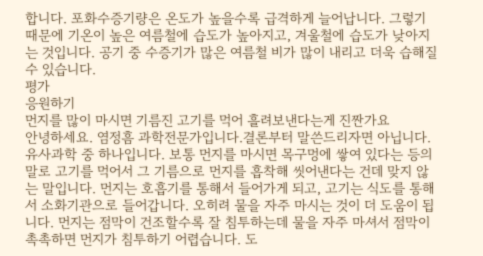합니다. 포화수증기량은 온도가 높을수록 급격하게 늘어납니다. 그렇기 때문에 기온이 높은 여름철에 습도가 높아지고, 겨울철에 습도가 낮아지는 것입니다. 공기 중 수증기가 많은 여름철 비가 많이 내리고 더욱 습해질 수 있습니다.
평가
응원하기
먼지를 많이 마시면 기름진 고기를 먹어 흘려보낸다는게 진짠가요
안녕하세요. 염정흠 과학전문가입니다.결론부터 말쓴드리자면 아닙니다. 유사과학 중 하나입니다. 보통 먼지를 마시면 목구멍에 쌓여 있다는 등의 말로 고기를 먹어서 그 기름으로 먼지를 흡착해 씻어낸다는 건데 맞지 않는 말입니다. 먼지는 호흡기를 통해서 들어가게 되고, 고기는 식도를 통해서 소화기관으로 들어갑니다. 오히려 물을 자주 마시는 것이 더 도움이 됩니다. 먼지는 점막이 건조할수록 잘 침투하는데 물을 자주 마셔서 점막이 촉촉하면 먼지가 침투하기 어렵습니다. 도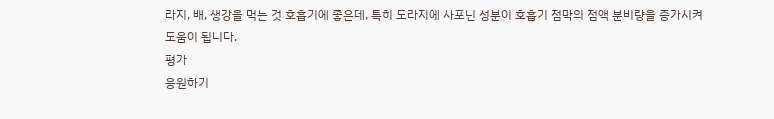라지, 배, 생강을 먹는 것 호흡기에 좋은데, 특히 도라지에 사포닌 성분이 호흡기 점막의 점액 분비량을 증가시켜 도움이 됩니다.
평가
응원하기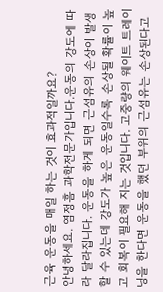근육 운동을 매일 하는 것이 효과적일까요?
안녕하세요. 염정흠 과학전문가입니다.운동의 강도에 따라 달라집니다. 운동을 하게 되면 근섬유의 손상이 발생할 수 있는데 강도가 높은 운동일수록 손상될 확률이 높고 회복이 필요해 지는 것입니다. 고중량의 웨이트 트레이닝을 한다면 운동을 했던 부위의 근섬유는 손상된다고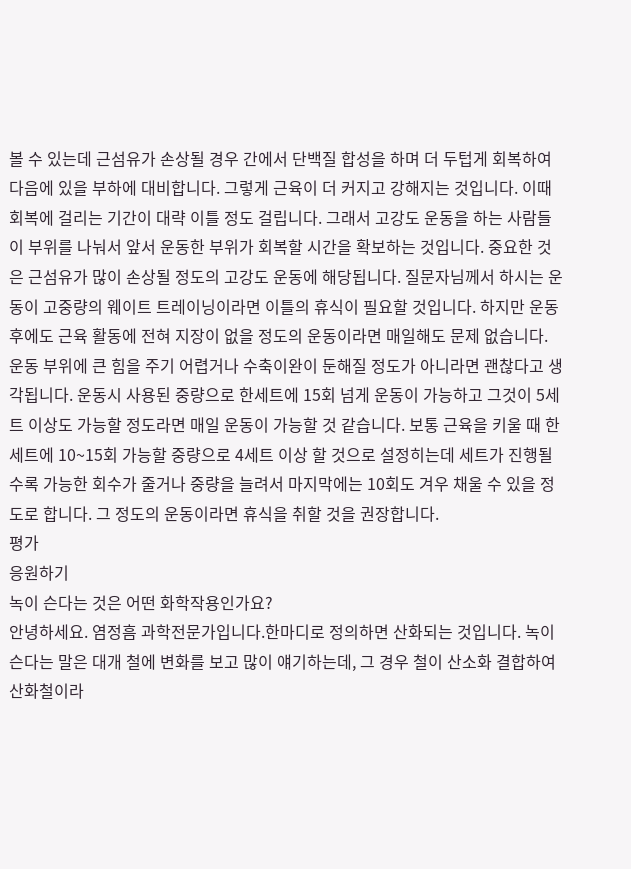볼 수 있는데 근섬유가 손상될 경우 간에서 단백질 합성을 하며 더 두텁게 회복하여 다음에 있을 부하에 대비합니다. 그렇게 근육이 더 커지고 강해지는 것입니다. 이때 회복에 걸리는 기간이 대략 이틀 정도 걸립니다. 그래서 고강도 운동을 하는 사람들이 부위를 나눠서 앞서 운동한 부위가 회복할 시간을 확보하는 것입니다. 중요한 것은 근섬유가 많이 손상될 정도의 고강도 운동에 해당됩니다. 질문자님께서 하시는 운동이 고중량의 웨이트 트레이닝이라면 이틀의 휴식이 필요할 것입니다. 하지만 운동 후에도 근육 활동에 전혀 지장이 없을 정도의 운동이라면 매일해도 문제 없습니다. 운동 부위에 큰 힘을 주기 어렵거나 수축이완이 둔해질 정도가 아니라면 괜찮다고 생각됩니다. 운동시 사용된 중량으로 한세트에 15회 넘게 운동이 가능하고 그것이 5세트 이상도 가능할 정도라면 매일 운동이 가능할 것 같습니다. 보통 근육을 키울 때 한세트에 10~15회 가능할 중량으로 4세트 이상 할 것으로 설정히는데 세트가 진행될수록 가능한 회수가 줄거나 중량을 늘려서 마지막에는 10회도 겨우 채울 수 있을 정도로 합니다. 그 정도의 운동이라면 휴식을 취할 것을 권장합니다.
평가
응원하기
녹이 슨다는 것은 어떤 화학작용인가요?
안녕하세요. 염정흠 과학전문가입니다.한마디로 정의하면 산화되는 것입니다. 녹이 슨다는 말은 대개 철에 변화를 보고 많이 얘기하는데, 그 경우 철이 산소화 결합하여 산화철이라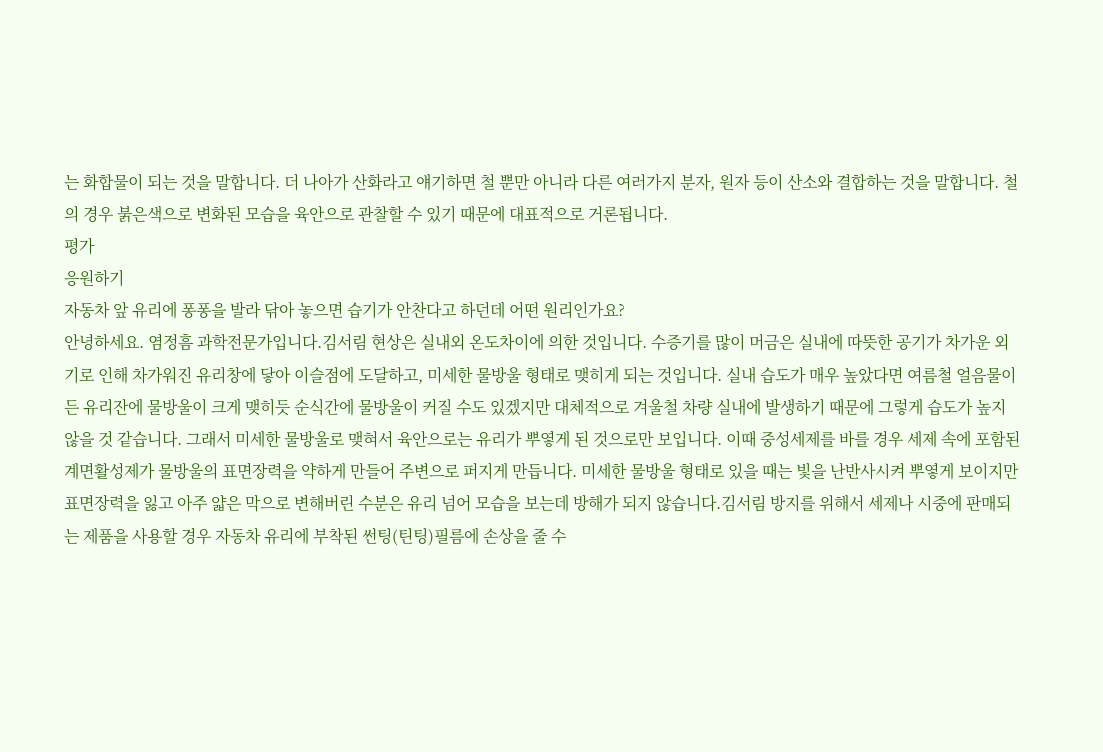는 화합물이 되는 것을 말합니다. 더 나아가 산화라고 얘기하면 철 뿐만 아니라 다른 여러가지 분자, 원자 등이 산소와 결합하는 것을 말합니다. 철의 경우 붉은색으로 변화된 모습을 육안으로 관찰할 수 있기 때문에 대표적으로 거론됩니다.
평가
응원하기
자동차 앞 유리에 퐁퐁을 발라 닦아 놓으면 습기가 안찬다고 하던데 어떤 원리인가요?
안녕하세요. 염정흠 과학전문가입니다.김서림 현상은 실내외 온도차이에 의한 것입니다. 수증기를 많이 머금은 실내에 따뜻한 공기가 차가운 외기로 인해 차가워진 유리창에 닿아 이슬점에 도달하고, 미세한 물방울 형태로 맺히게 되는 것입니다. 실내 습도가 매우 높았다면 여름철 얼음물이 든 유리잔에 물방울이 크게 맺히듯 순식간에 물방울이 커질 수도 있겠지만 대체적으로 겨울철 차량 실내에 발생하기 때문에 그렇게 습도가 높지 않을 것 같습니다. 그래서 미세한 물방울로 맺혀서 육안으로는 유리가 뿌옇게 된 것으로만 보입니다. 이때 중성세제를 바를 경우 세제 속에 포함된 계면활성제가 물방울의 표면장력을 약하게 만들어 주변으로 퍼지게 만듭니다. 미세한 물방울 형태로 있을 때는 빛을 난반사시켜 뿌옇게 보이지만 표면장력을 잃고 아주 얇은 막으로 변해버린 수분은 유리 넘어 모습을 보는데 방해가 되지 않습니다.김서림 방지를 위해서 세제나 시중에 판매되는 제품을 사용할 경우 자동차 유리에 부착된 썬팅(틴팅)필름에 손상을 줄 수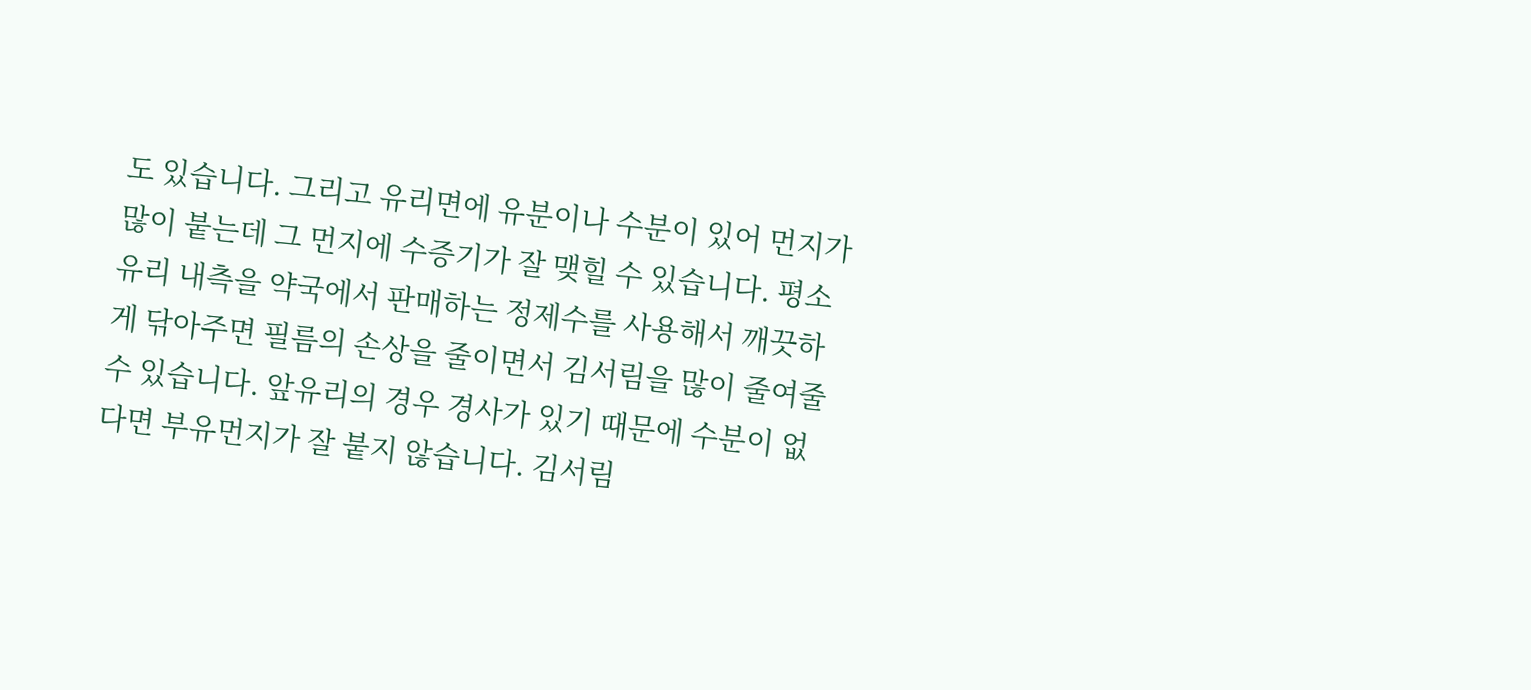도 있습니다. 그리고 유리면에 유분이나 수분이 있어 먼지가 많이 붙는데 그 먼지에 수증기가 잘 맺힐 수 있습니다. 평소 유리 내측을 약국에서 판매하는 정제수를 사용해서 깨끗하게 닦아주면 필름의 손상을 줄이면서 김서림을 많이 줄여줄 수 있습니다. 앞유리의 경우 경사가 있기 때문에 수분이 없다면 부유먼지가 잘 붙지 않습니다. 김서림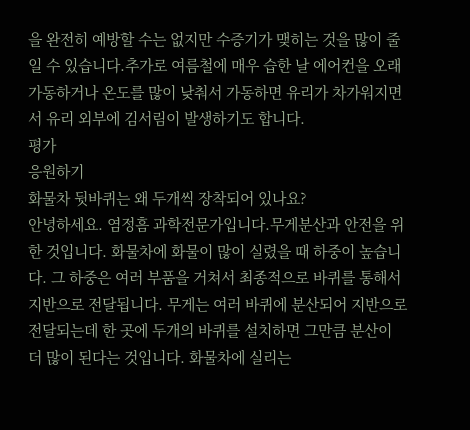을 완전히 예방할 수는 없지만 수증기가 맺히는 것을 많이 줄일 수 있습니다.추가로 여름철에 매우 습한 날 에어컨을 오래 가동하거나 온도를 많이 낮춰서 가동하면 유리가 차가워지면서 유리 외부에 김서림이 발생하기도 합니다.
평가
응원하기
화물차 뒷바퀴는 왜 두개씩 장착되어 있나요?
안녕하세요. 염정흠 과학전문가입니다.무게분산과 안전을 위한 것입니다. 화물차에 화물이 많이 실렸을 때 하중이 높습니다. 그 하중은 여러 부품을 거쳐서 최종적으로 바퀴를 통해서 지반으로 전달됩니다. 무게는 여러 바퀴에 분산되어 지반으로 전달되는데 한 곳에 두개의 바퀴를 설치하면 그만큼 분산이 더 많이 된다는 것입니다. 화물차에 실리는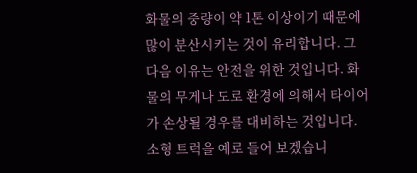화물의 중량이 약 1톤 이상이기 때문에 많이 분산시키는 것이 유리합니다. 그 다음 이유는 안전을 위한 것입니다. 화물의 무게나 도로 환경에 의해서 타이어가 손상될 경우를 대비하는 것입니다. 소형 트럭을 예로 들어 보겠습니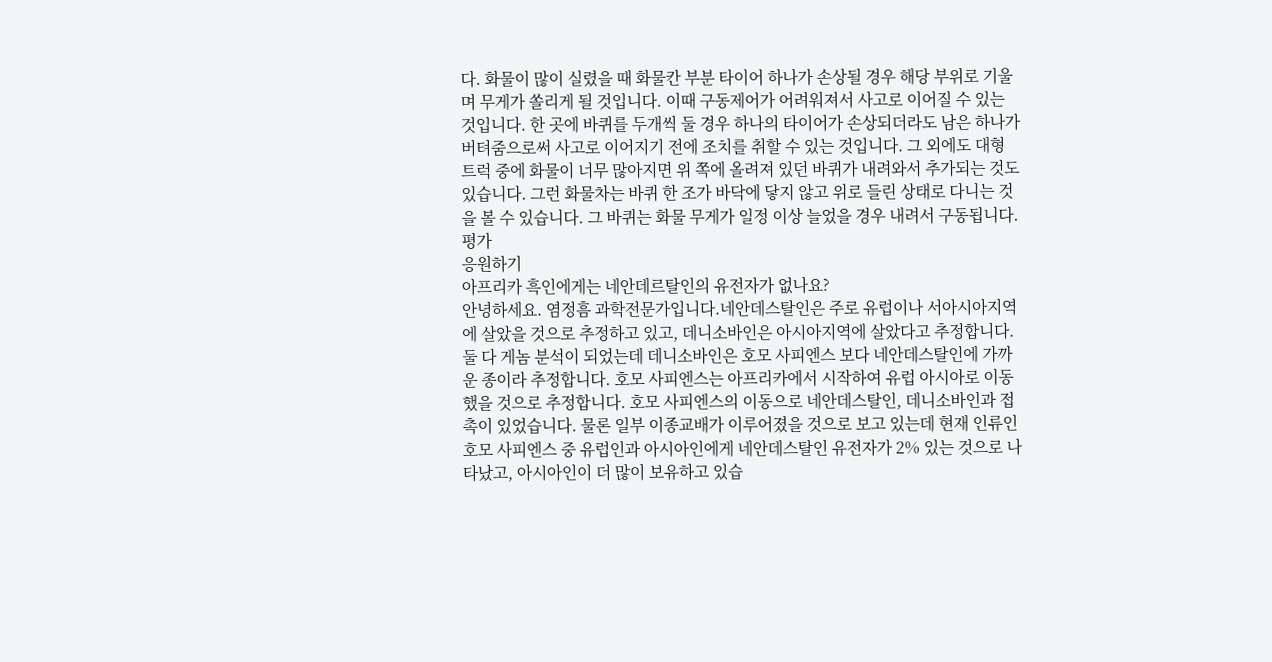다. 화물이 많이 실렸을 때 화물칸 부분 타이어 하나가 손상될 경우 해당 부위로 기울며 무게가 쏠리게 될 것입니다. 이때 구동제어가 어려워져서 사고로 이어질 수 있는 것입니다. 한 곳에 바퀴를 두개씩 둘 경우 하나의 타이어가 손상되더라도 남은 하나가 버텨줌으로써 사고로 이어지기 전에 조치를 취할 수 있는 것입니다. 그 외에도 대형 트럭 중에 화물이 너무 많아지면 위 쪽에 올려져 있던 바퀴가 내려와서 추가되는 것도 있습니다. 그런 화물차는 바퀴 한 조가 바닥에 닿지 않고 위로 들린 상태로 다니는 것을 볼 수 있습니다. 그 바퀴는 화물 무게가 일정 이상 늘었을 경우 내려서 구동됩니다.
평가
응원하기
아프리카 흑인에게는 네안데르탈인의 유전자가 없나요?
안녕하세요. 염정흠 과학전문가입니다.네안데스탈인은 주로 유럽이나 서아시아지역에 살았을 것으로 추정하고 있고, 데니소바인은 아시아지역에 살았다고 추정합니다. 둘 다 게놈 분석이 되었는데 데니소바인은 호모 사피엔스 보다 네안데스탈인에 가까운 종이라 추정합니다. 호모 사피엔스는 아프리카에서 시작하여 유럽 아시아로 이동했을 것으로 추정합니다. 호모 사피엔스의 이동으로 네안데스탈인, 데니소바인과 접촉이 있었습니다. 물론 일부 이종교배가 이루어졌을 것으로 보고 있는데 현재 인류인 호모 사피엔스 중 유럽인과 아시아인에게 네안데스탈인 유전자가 2% 있는 것으로 나타났고, 아시아인이 더 많이 보유하고 있습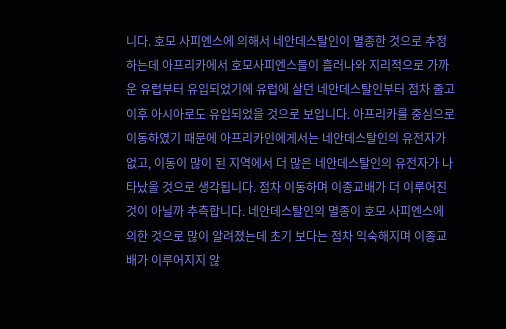니다. 호모 사피엔스에 의해서 네안데스탈인이 멸종한 것으로 추정하는데 아프리카에서 호모사피엔스들이 흘러나와 지리적으로 가까운 유럽부터 유입되었기에 유럽에 살던 네안데스탈인부터 점차 줄고 이후 아시아로도 유입되었을 것으로 보입니다. 아프리카를 중심으로 이동하였기 때문에 아프리카인에게서는 네안데스탈인의 유전자가 없고, 이동이 많이 된 지역에서 더 많은 네안데스탈인의 유전자가 나타났을 것으로 생각됩니다. 점차 이동하며 이종교배가 더 이루어진 것이 아닐까 추측합니다. 네안데스탈인의 멸종이 호모 사피엔스에 의한 것으로 많이 알려졌는데 초기 보다는 점차 익숙해지며 이종교배가 이루어지지 않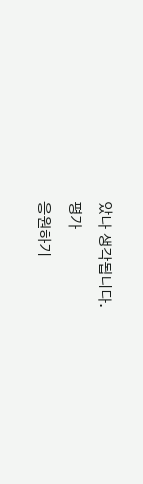았나 생각됩니다.
평가
응원하기